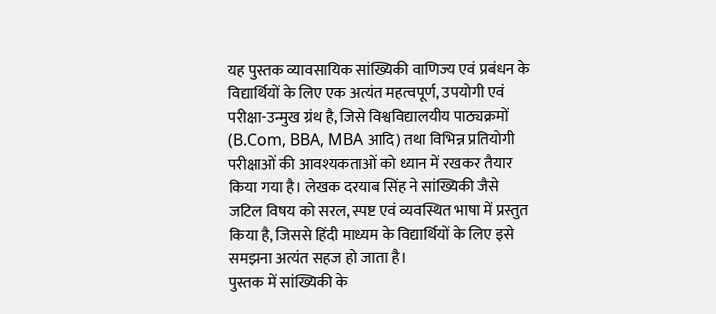यह पुस्तक व्यावसायिक सांख्यिकी वाणिज्य एवं प्रबंधन के विद्यार्थियों के लिए एक अत्यंत महत्वपूर्ण, उपयोगी एवं परीक्षा-उन्मुख ग्रंथ है, जिसे विश्वविद्यालयीय पाठ्यक्रमों (B.Com, BBA, MBA आदि) तथा विभिन्न प्रतियोगी परीक्षाओं की आवश्यकताओं को ध्यान में रखकर तैयार किया गया है। लेखक दरयाब सिंह ने सांख्यिकी जैसे जटिल विषय को सरल, स्पष्ट एवं व्यवस्थित भाषा में प्रस्तुत किया है, जिससे हिंदी माध्यम के विद्यार्थियों के लिए इसे समझना अत्यंत सहज हो जाता है।
पुस्तक में सांख्यिकी के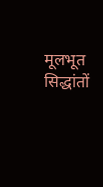मूलभूत सिद्धांतों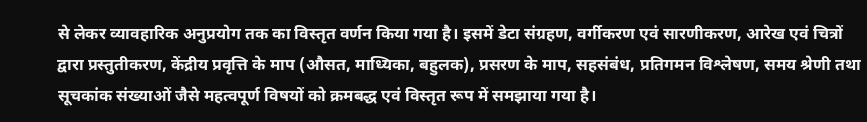से लेकर व्यावहारिक अनुप्रयोग तक का विस्तृत वर्णन किया गया है। इसमें डेटा संग्रहण, वर्गीकरण एवं सारणीकरण, आरेख एवं चित्रों द्वारा प्रस्तुतीकरण, केंद्रीय प्रवृत्ति के माप (औसत, माध्यिका, बहुलक), प्रसरण के माप, सहसंबंध, प्रतिगमन विश्लेषण, समय श्रेणी तथा सूचकांक संख्याओं जैसे महत्वपूर्ण विषयों को क्रमबद्ध एवं विस्तृत रूप में समझाया गया है।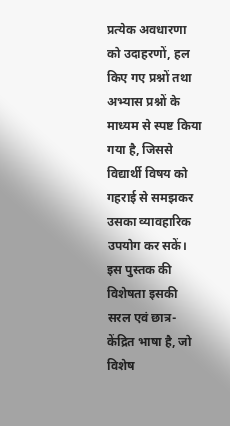प्रत्येक अवधारणा को उदाहरणों, हल किए गए प्रश्नों तथा अभ्यास प्रश्नों के माध्यम से स्पष्ट किया गया है, जिससे विद्यार्थी विषय को गहराई से समझकर उसका व्यावहारिक उपयोग कर सकें।
इस पुस्तक की विशेषता इसकी सरल एवं छात्र-केंद्रित भाषा है, जो विशेष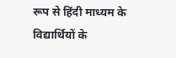रूप से हिंदी माध्यम के विद्यार्थियों के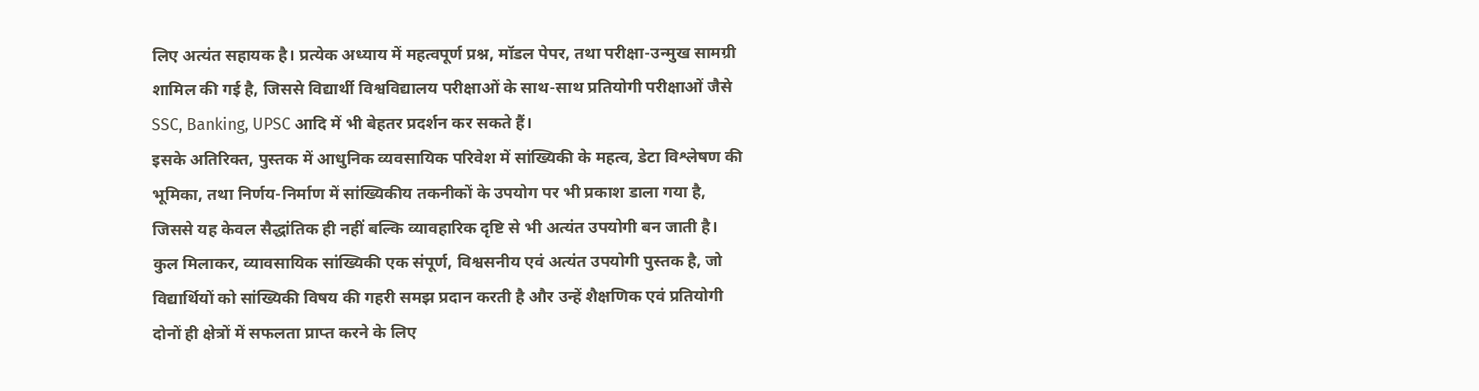लिए अत्यंत सहायक है। प्रत्येक अध्याय में महत्वपूर्ण प्रश्न, मॉडल पेपर, तथा परीक्षा-उन्मुख सामग्री शामिल की गई है, जिससे विद्यार्थी विश्वविद्यालय परीक्षाओं के साथ-साथ प्रतियोगी परीक्षाओं जैसे SSC, Banking, UPSC आदि में भी बेहतर प्रदर्शन कर सकते हैं।
इसके अतिरिक्त, पुस्तक में आधुनिक व्यवसायिक परिवेश में सांख्यिकी के महत्व, डेटा विश्लेषण की भूमिका, तथा निर्णय-निर्माण में सांख्यिकीय तकनीकों के उपयोग पर भी प्रकाश डाला गया है, जिससे यह केवल सैद्धांतिक ही नहीं बल्कि व्यावहारिक दृष्टि से भी अत्यंत उपयोगी बन जाती है।
कुल मिलाकर, व्यावसायिक सांख्यिकी एक संपूर्ण, विश्वसनीय एवं अत्यंत उपयोगी पुस्तक है, जो विद्यार्थियों को सांख्यिकी विषय की गहरी समझ प्रदान करती है और उन्हें शैक्षणिक एवं प्रतियोगी दोनों ही क्षेत्रों में सफलता प्राप्त करने के लिए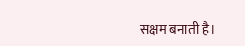सक्षम बनाती है।